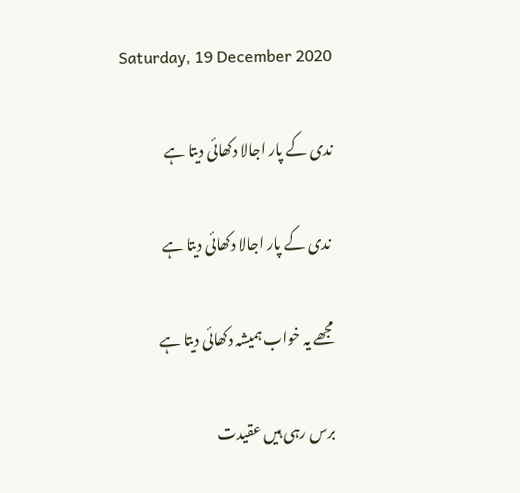Saturday, 19 December 2020

ندی کے پار اجالا دکھائی دیتا ہے

 ندی کے پار اجالا دکھائی دیتا ہے

مجھے یہ خواب ہمیشہ دکھائی دیتا ہے

برس رہی ہیں عقیدت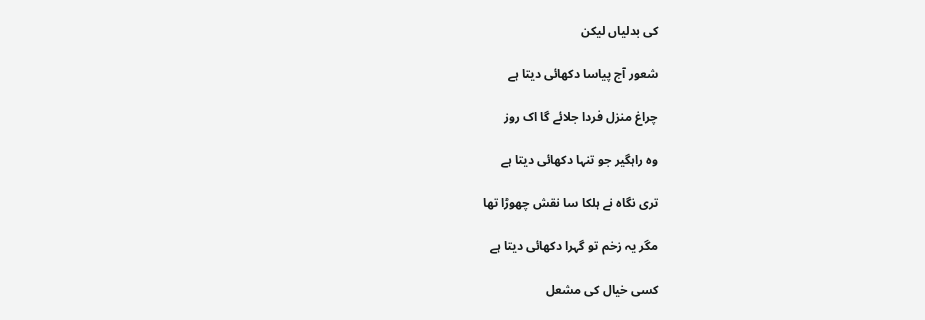کی بدلیاں لیکن

شعور آج پیاسا دکھائی دیتا ہے

چراغ منزل فردا جلائے گا اک روز

وہ راہگیر جو تنہا دکھائی دیتا ہے

تری نگاہ نے ہلکا سا نقش چھوڑا تھا

مگر یہ زخم تو گہرا دکھائی دیتا ہے

کسی خیال کی مشعل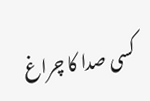کسی صدا کا چراغ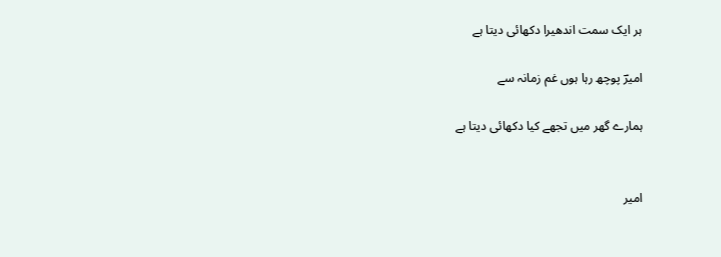ہر ایک سمت اندھیرا دکھائی دیتا ہے

امیرؔ پوچھ رہا ہوں غم زمانہ سے

ہمارے گھر میں تجھے کیا دکھائی دیتا ہے


امیر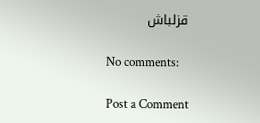قزلباش

No comments:

Post a Comment